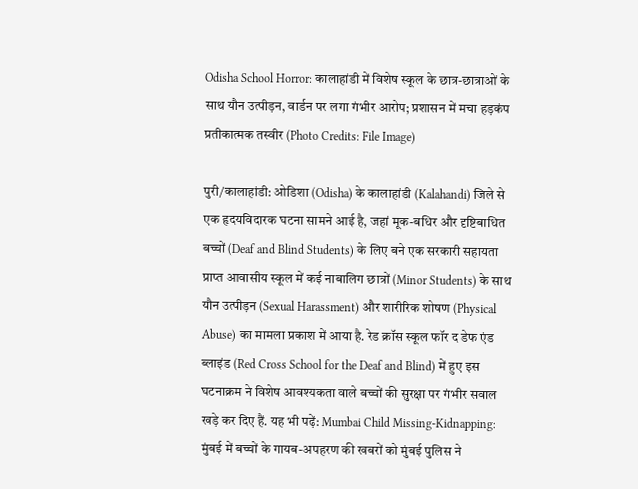Odisha School Horror: कालाहांडी में विशेष स्कूल के छात्र-छात्राओं के साथ यौन उत्पीड़न, वार्डन पर लगा गंभीर आरोप; प्रशासन में मचा हड़कंप
प्रतीकात्मक तस्वीर (Photo Credits: File Image)

पुरी/कालाहांडी: ओडिशा (Odisha) के कालाहांडी (Kalahandi) जिले से एक हृदयविदारक घटना सामने आई है, जहां मूक-बधिर और दृष्टिबाधित बच्चों (Deaf and Blind Students) के लिए बने एक सरकारी सहायता प्राप्त आवासीय स्कूल में कई नाबालिग छात्रों (Minor Students) के साथ यौन उत्पीड़न (Sexual Harassment) और शारीरिक शोषण (Physical Abuse) का मामला प्रकाश में आया है. रेड क्रॉस स्कूल फॉर द डेफ एंड ब्लाइंड (Red Cross School for the Deaf and Blind) में हुए इस घटनाक्रम ने विशेष आवश्यकता वाले बच्चों की सुरक्षा पर गंभीर सवाल खड़े कर दिए हैं. यह भी पढ़ें: Mumbai Child Missing-Kidnapping: मुंबई में बच्चों के गायब-अपहरण की खबरों को मुंबई पुलिस ने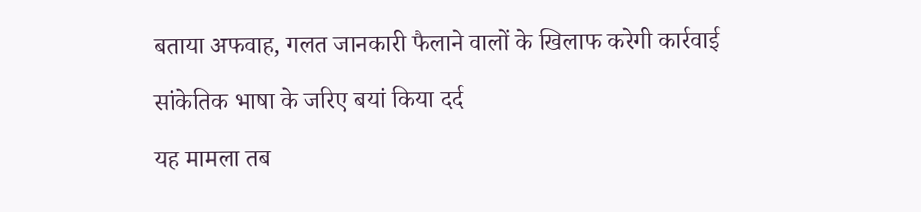बताया अफवाह, गलत जानकारी फैलाने वालों के खिलाफ करेगी कार्रवाई

सांकेतिक भाषा के जरिए बयां किया दर्द

यह मामला तब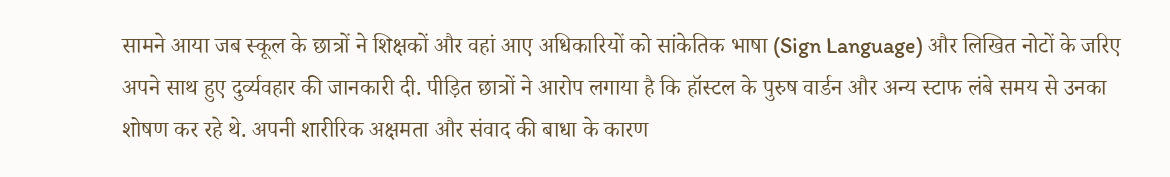सामने आया जब स्कूल के छात्रों ने शिक्षकों और वहां आए अधिकारियों को सांकेतिक भाषा (Sign Language) और लिखित नोटों के जरिए अपने साथ हुए दुर्व्यवहार की जानकारी दी. पीड़ित छात्रों ने आरोप लगाया है कि हॉस्टल के पुरुष वार्डन और अन्य स्टाफ लंबे समय से उनका शोषण कर रहे थे. अपनी शारीरिक अक्षमता और संवाद की बाधा के कारण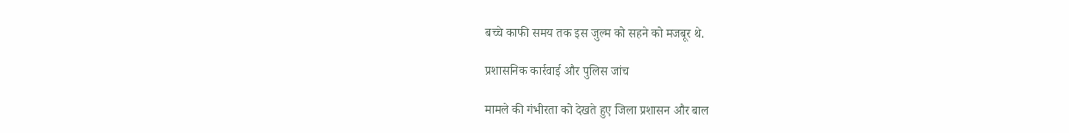बच्चे काफी समय तक इस जुल्म को सहने को मजबूर थे.

प्रशासनिक कार्रवाई और पुलिस जांच

मामले की गंभीरता को देखते हुए जिला प्रशासन और बाल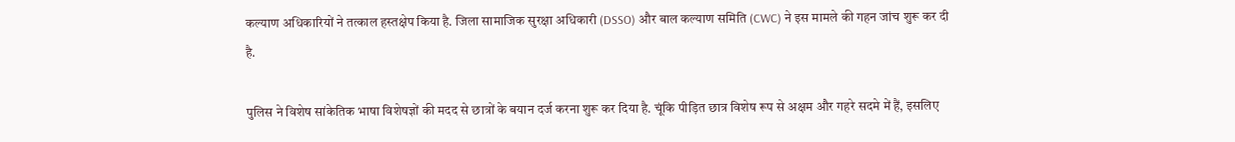कल्याण अधिकारियों ने तत्काल हस्तक्षेप किया है. जिला सामाजिक सुरक्षा अधिकारी (DSSO) और बाल कल्याण समिति (CWC) ने इस मामले की गहन जांच शुरू कर दी है.

पुलिस ने विशेष सांकेतिक भाषा विशेषज्ञों की मदद से छात्रों के बयान दर्ज करना शुरू कर दिया है. चूंकि पीड़ित छात्र विशेष रूप से अक्षम और गहरे सदमे में हैं, इसलिए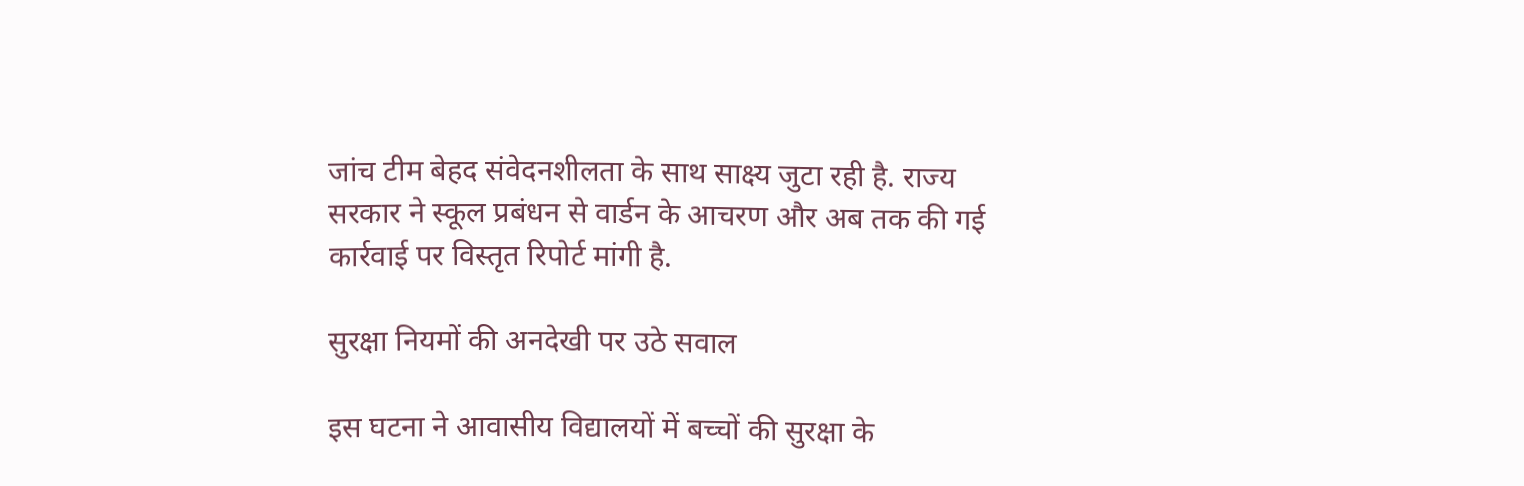जांच टीम बेहद संवेदनशीलता के साथ साक्ष्य जुटा रही है. राज्य सरकार ने स्कूल प्रबंधन से वार्डन के आचरण और अब तक की गई कार्रवाई पर विस्तृत रिपोर्ट मांगी है.

सुरक्षा नियमों की अनदेखी पर उठे सवाल

इस घटना ने आवासीय विद्यालयों में बच्चों की सुरक्षा के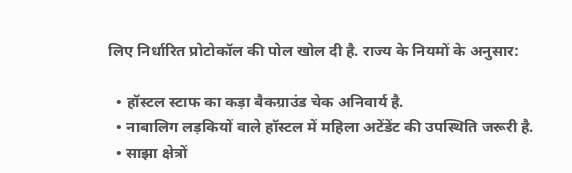लिए निर्धारित प्रोटोकॉल की पोल खोल दी है. राज्य के नियमों के अनुसार:

  • हॉस्टल स्टाफ का कड़ा बैकग्राउंड चेक अनिवार्य है.
  • नाबालिग लड़कियों वाले हॉस्टल में महिला अटेंडेंट की उपस्थिति जरूरी है.
  • साझा क्षेत्रों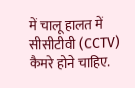में चालू हालत में सीसीटीवी (CCTV) कैमरे होने चाहिए.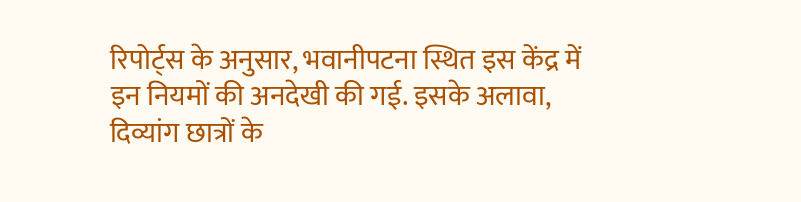रिपोर्ट्स के अनुसार, भवानीपटना स्थित इस केंद्र में इन नियमों की अनदेखी की गई. इसके अलावा, दिव्यांग छात्रों के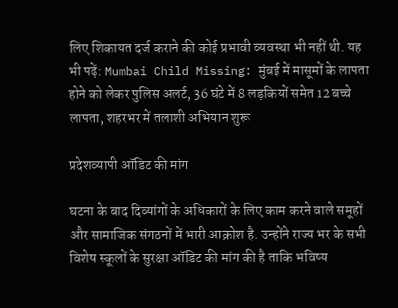लिए शिकायत दर्ज कराने की कोई प्रभावी व्यवस्था भी नहीं थी. यह भी पढ़ें: Mumbai Child Missing: मुंबई में मासूमों के लापता होने को लेकर पुलिस अलर्ट, 36 घंटे में 8 लड़कियों समेत 12 बच्चे लापता, शहरभर में तलाशी अभियान शुरू

प्रदेशव्यापी ऑडिट की मांग

घटना के बाद दिव्यांगों के अधिकारों के लिए काम करने वाले समूहों और सामाजिक संगठनों में भारी आक्रोश है. उन्होंने राज्य भर के सभी विशेष स्कूलों के सुरक्षा ऑडिट की मांग की है ताकि भविष्य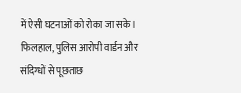में ऐसी घटनाओं को रोका जा सके। फिलहाल, पुलिस आरोपी वार्डन और संदिग्धों से पूछताछ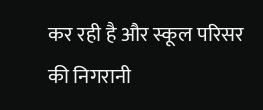कर रही है और स्कूल परिसर की निगरानी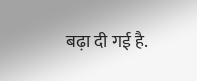बढ़ा दी गई है.